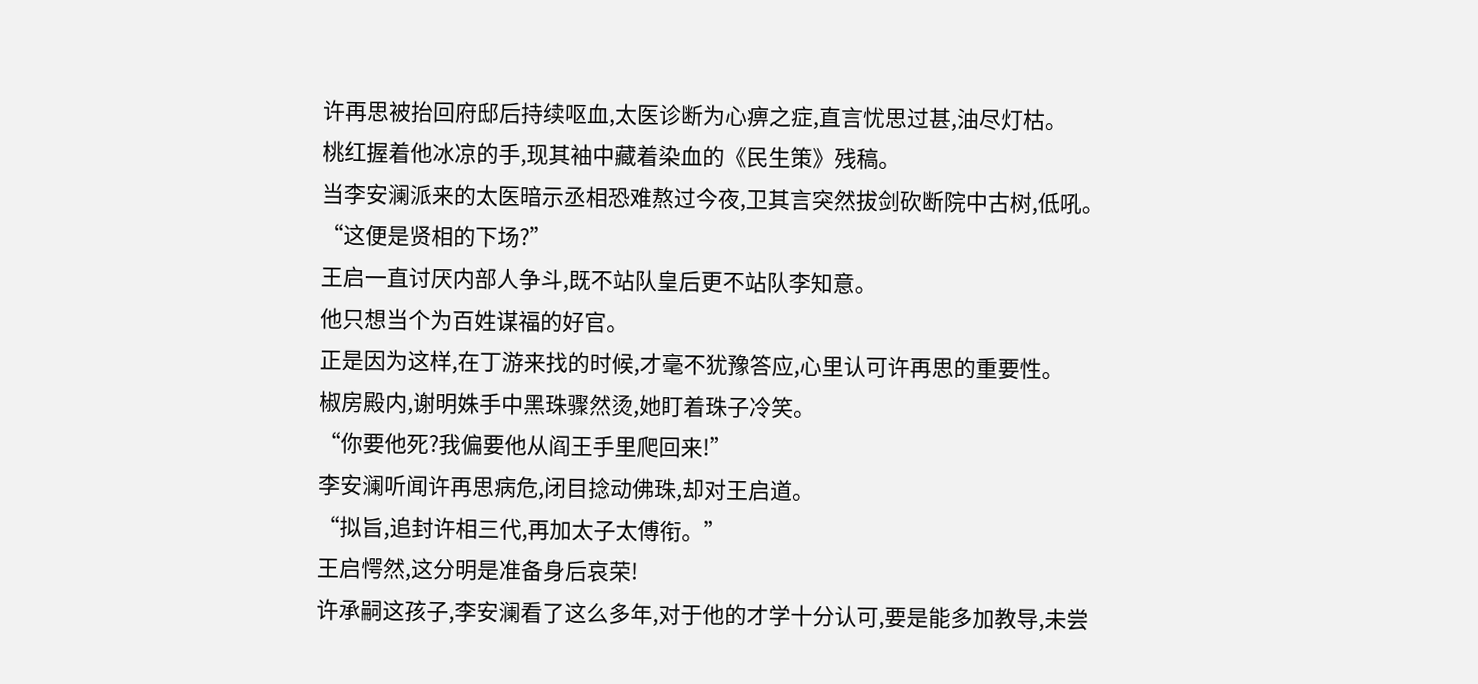许再思被抬回府邸后持续呕血,太医诊断为心痹之症,直言忧思过甚,油尽灯枯。
桃红握着他冰凉的手,现其袖中藏着染血的《民生策》残稿。
当李安澜派来的太医暗示丞相恐难熬过今夜,卫其言突然拔剑砍断院中古树,低吼。
“这便是贤相的下场?”
王启一直讨厌内部人争斗,既不站队皇后更不站队李知意。
他只想当个为百姓谋福的好官。
正是因为这样,在丁游来找的时候,才毫不犹豫答应,心里认可许再思的重要性。
椒房殿内,谢明姝手中黑珠骤然烫,她盯着珠子冷笑。
“你要他死?我偏要他从阎王手里爬回来!”
李安澜听闻许再思病危,闭目捻动佛珠,却对王启道。
“拟旨,追封许相三代,再加太子太傅衔。”
王启愕然,这分明是准备身后哀荣!
许承嗣这孩子,李安澜看了这么多年,对于他的才学十分认可,要是能多加教导,未尝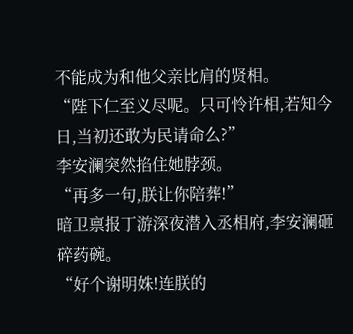不能成为和他父亲比肩的贤相。
“陛下仁至义尽呢。只可怜许相,若知今日,当初还敢为民请命么?”
李安澜突然掐住她脖颈。
“再多一句,朕让你陪葬!”
暗卫禀报丁游深夜潜入丞相府,李安澜砸碎药碗。
“好个谢明姝!连朕的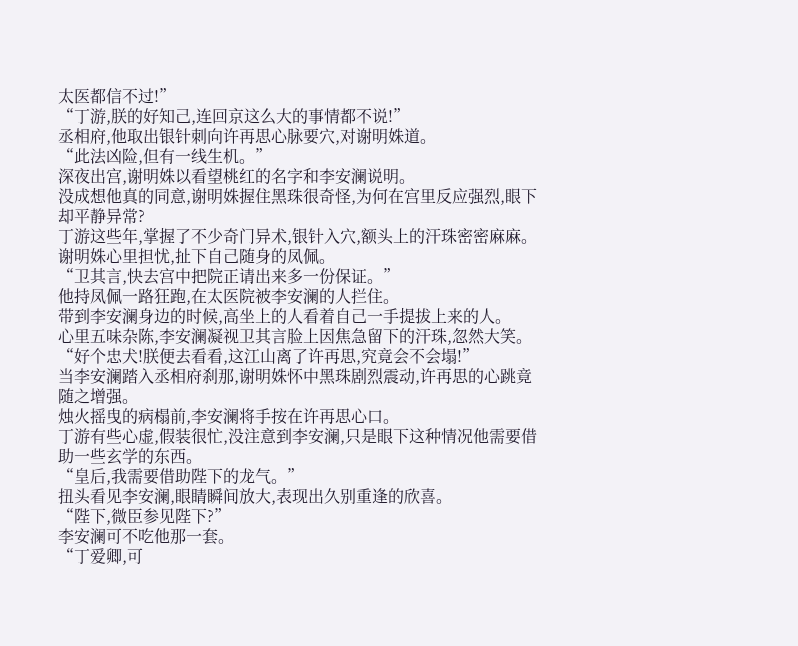太医都信不过!”
“丁游,朕的好知己,连回京这么大的事情都不说!”
丞相府,他取出银针刺向许再思心脉要穴,对谢明姝道。
“此法凶险,但有一线生机。”
深夜出宫,谢明姝以看望桃红的名字和李安澜说明。
没成想他真的同意,谢明姝握住黑珠很奇怪,为何在宫里反应强烈,眼下却平静异常?
丁游这些年,掌握了不少奇门异术,银针入穴,额头上的汗珠密密麻麻。
谢明姝心里担忧,扯下自己随身的凤佩。
“卫其言,快去宫中把院正请出来多一份保证。”
他持凤佩一路狂跑,在太医院被李安澜的人拦住。
带到李安澜身边的时候,高坐上的人看着自己一手提拔上来的人。
心里五味杂陈,李安澜凝视卫其言脸上因焦急留下的汗珠,忽然大笑。
“好个忠犬!朕便去看看,这江山离了许再思,究竟会不会塌!”
当李安澜踏入丞相府刹那,谢明姝怀中黑珠剧烈震动,许再思的心跳竟随之增强。
烛火摇曳的病榻前,李安澜将手按在许再思心口。
丁游有些心虚,假装很忙,没注意到李安澜,只是眼下这种情况他需要借助一些玄学的东西。
“皇后,我需要借助陛下的龙气。”
扭头看见李安澜,眼睛瞬间放大,表现出久别重逢的欣喜。
“陛下,微臣参见陛下?”
李安澜可不吃他那一套。
“丁爱卿,可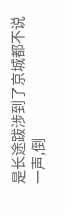是长途跋涉到了京城都不说一声,倒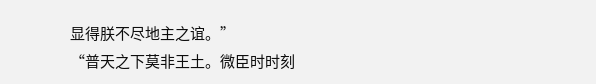显得朕不尽地主之谊。”
“普天之下莫非王土。微臣时时刻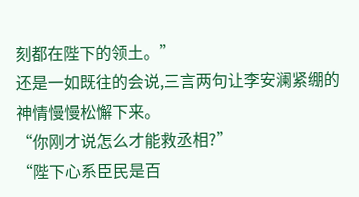刻都在陛下的领土。”
还是一如既往的会说,三言两句让李安澜紧绷的神情慢慢松懈下来。
“你刚才说怎么才能救丞相?”
“陛下心系臣民是百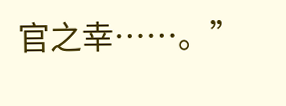官之幸……。”